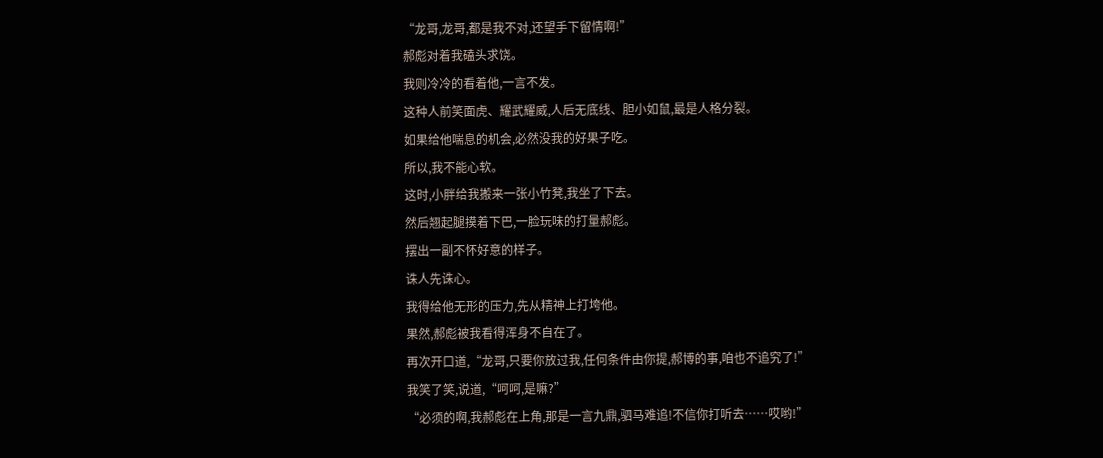“龙哥,龙哥,都是我不对,还望手下留情啊!”
郝彪对着我磕头求饶。
我则冷冷的看着他,一言不发。
这种人前笑面虎、耀武耀威,人后无底线、胆小如鼠,最是人格分裂。
如果给他喘息的机会,必然没我的好果子吃。
所以,我不能心软。
这时,小胖给我搬来一张小竹凳,我坐了下去。
然后翘起腿摸着下巴,一脸玩味的打量郝彪。
摆出一副不怀好意的样子。
诛人先诛心。
我得给他无形的压力,先从精神上打垮他。
果然,郝彪被我看得浑身不自在了。
再次开口道,“龙哥,只要你放过我,任何条件由你提,郝博的事,咱也不追究了!”
我笑了笑,说道,“呵呵,是嘛?”
“必须的啊,我郝彪在上角,那是一言九鼎,驷马难追!不信你打听去……哎哟!”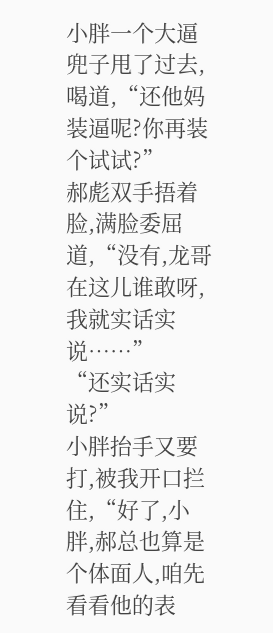小胖一个大逼兜子甩了过去,喝道,“还他妈装逼呢?你再装个试试?”
郝彪双手捂着脸,满脸委屈道,“没有,龙哥在这儿谁敢呀,我就实话实说……”
“还实话实说?”
小胖抬手又要打,被我开口拦住,“好了,小胖,郝总也算是个体面人,咱先看看他的表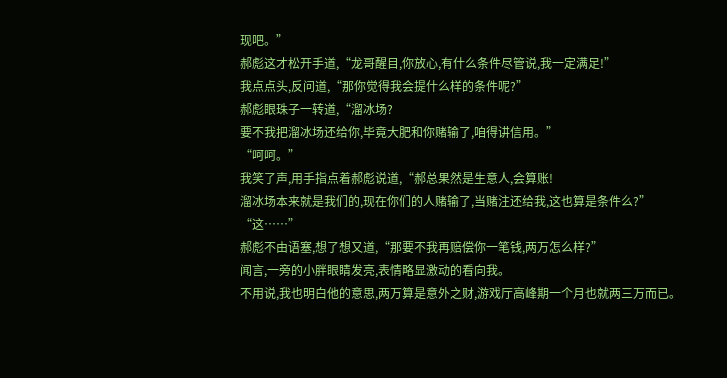现吧。”
郝彪这才松开手道,“龙哥醒目,你放心,有什么条件尽管说,我一定满足!”
我点点头,反问道,“那你觉得我会提什么样的条件呢?”
郝彪眼珠子一转道,“溜冰场?
要不我把溜冰场还给你,毕竟大肥和你赌输了,咱得讲信用。”
“呵呵。”
我笑了声,用手指点着郝彪说道,“郝总果然是生意人,会算账!
溜冰场本来就是我们的,现在你们的人赌输了,当赌注还给我,这也算是条件么?”
“这……”
郝彪不由语塞,想了想又道,“那要不我再赔偿你一笔钱,两万怎么样?”
闻言,一旁的小胖眼睛发亮,表情略显激动的看向我。
不用说,我也明白他的意思,两万算是意外之财,游戏厅高峰期一个月也就两三万而已。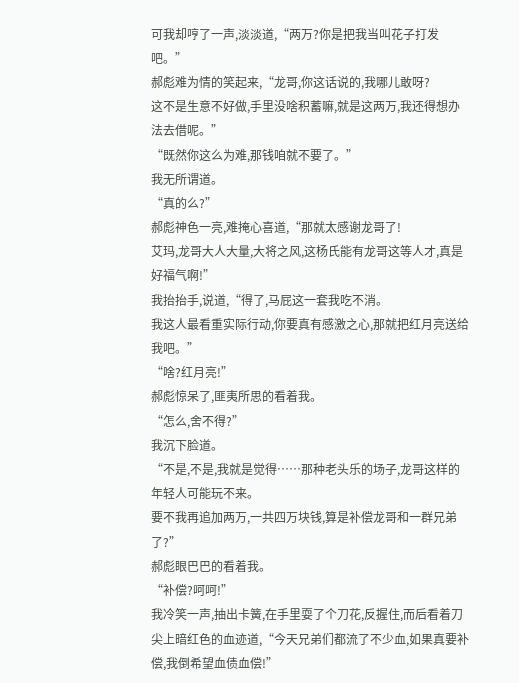可我却哼了一声,淡淡道,“两万?你是把我当叫花子打发吧。”
郝彪难为情的笑起来,“龙哥,你这话说的,我哪儿敢呀?
这不是生意不好做,手里没啥积蓄嘛,就是这两万,我还得想办法去借呢。”
“既然你这么为难,那钱咱就不要了。”
我无所谓道。
“真的么?”
郝彪神色一亮,难掩心喜道,“那就太感谢龙哥了!
艾玛,龙哥大人大量,大将之风,这杨氏能有龙哥这等人才,真是好福气啊!”
我抬抬手,说道,“得了,马屁这一套我吃不消。
我这人最看重实际行动,你要真有感激之心,那就把红月亮送给我吧。”
“啥?红月亮!”
郝彪惊呆了,匪夷所思的看着我。
“怎么,舍不得?”
我沉下脸道。
“不是,不是,我就是觉得……那种老头乐的场子,龙哥这样的年轻人可能玩不来。
要不我再追加两万,一共四万块钱,算是补偿龙哥和一群兄弟了?”
郝彪眼巴巴的看着我。
“补偿?呵呵!”
我冷笑一声,抽出卡簧,在手里耍了个刀花,反握住,而后看着刀尖上暗红色的血迹道,“今天兄弟们都流了不少血,如果真要补偿,我倒希望血债血偿!”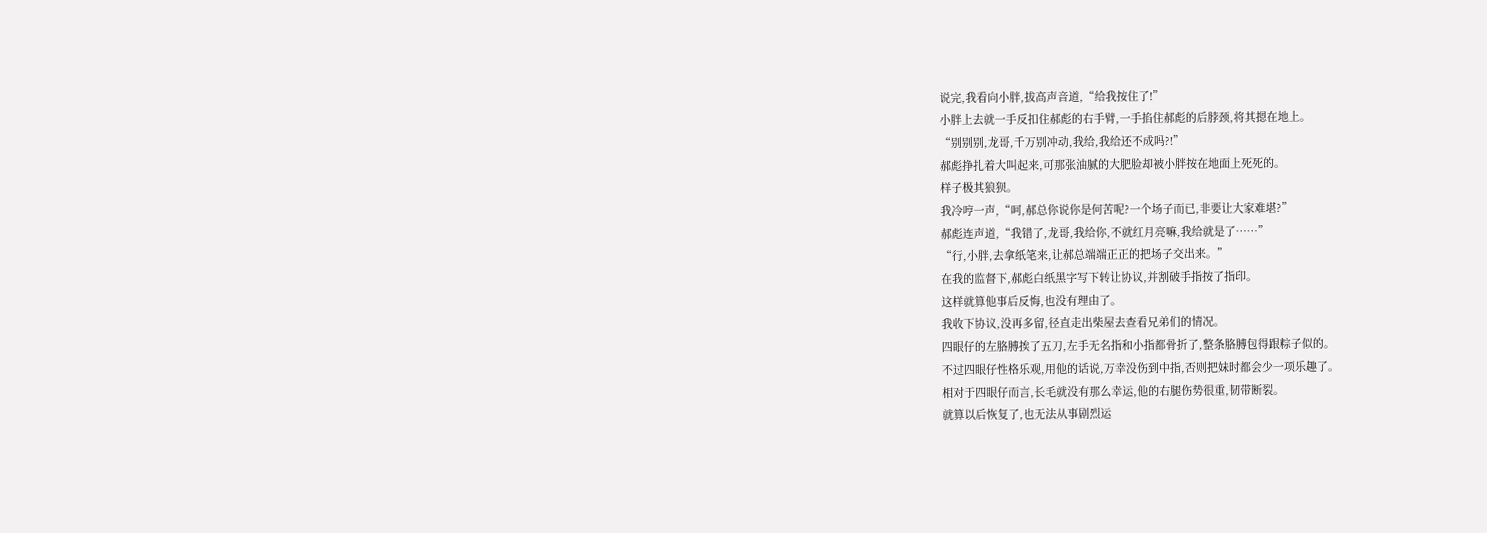说完,我看向小胖,拔高声音道,“给我按住了!”
小胖上去就一手反扣住郝彪的右手臂,一手掐住郝彪的后脖颈,将其摁在地上。
“别别别,龙哥,千万别冲动,我给,我给还不成吗?!”
郝彪挣扎着大叫起来,可那张油腻的大肥脸却被小胖按在地面上死死的。
样子极其狼狈。
我冷哼一声,“呵,郝总你说你是何苦呢?一个场子而已,非要让大家难堪?”
郝彪连声道,“我错了,龙哥,我给你,不就红月亮嘛,我给就是了……”
“行,小胖,去拿纸笔来,让郝总端端正正的把场子交出来。”
在我的监督下,郝彪白纸黑字写下转让协议,并割破手指按了指印。
这样就算他事后反悔,也没有理由了。
我收下协议,没再多留,径直走出柴屋去查看兄弟们的情况。
四眼仔的左胳膊挨了五刀,左手无名指和小指都骨折了,整条胳膊包得跟粽子似的。
不过四眼仔性格乐观,用他的话说,万幸没伤到中指,否则把妹时都会少一项乐趣了。
相对于四眼仔而言,长毛就没有那么幸运,他的右腿伤势很重,韧带断裂。
就算以后恢复了,也无法从事剧烈运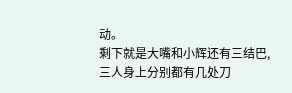动。
剩下就是大嘴和小辉还有三结巴,三人身上分别都有几处刀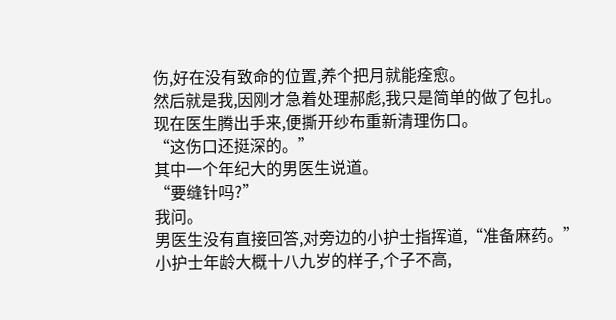伤,好在没有致命的位置,养个把月就能痊愈。
然后就是我,因刚才急着处理郝彪,我只是简单的做了包扎。
现在医生腾出手来,便撕开纱布重新清理伤口。
“这伤口还挺深的。”
其中一个年纪大的男医生说道。
“要缝针吗?”
我问。
男医生没有直接回答,对旁边的小护士指挥道,“准备麻药。”
小护士年龄大概十八九岁的样子,个子不高,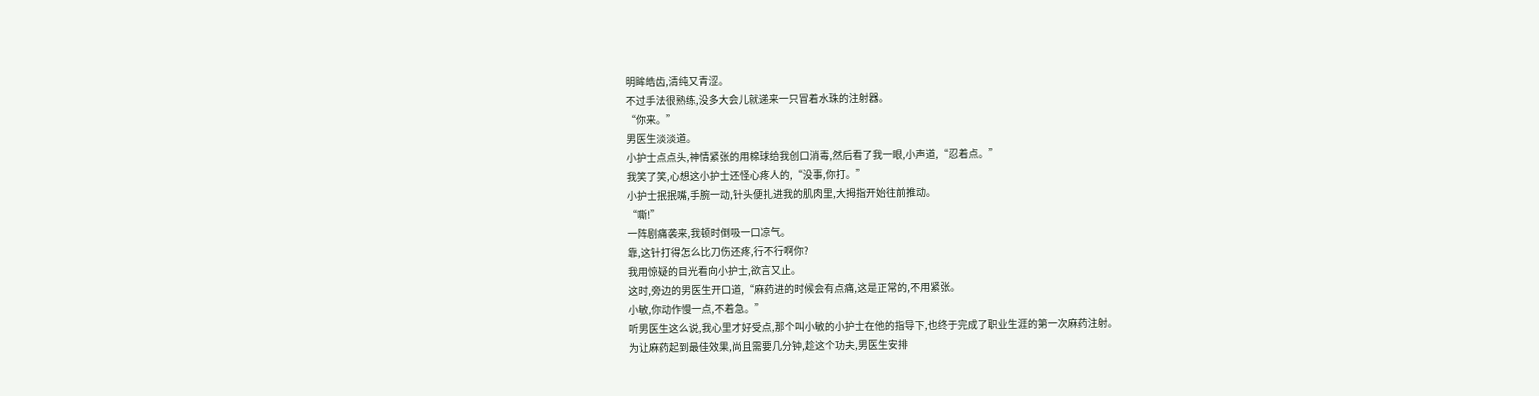明眸皓齿,清纯又青涩。
不过手法很熟练,没多大会儿就递来一只冒着水珠的注射器。
“你来。”
男医生淡淡道。
小护士点点头,神情紧张的用棉球给我创口消毒,然后看了我一眼,小声道,“忍着点。”
我笑了笑,心想这小护士还怪心疼人的,“没事,你打。”
小护士抿抿嘴,手腕一动,针头便扎进我的肌肉里,大拇指开始往前推动。
“嘶!”
一阵剧痛袭来,我顿时倒吸一口凉气。
靠,这针打得怎么比刀伤还疼,行不行啊你?
我用惊疑的目光看向小护士,欲言又止。
这时,旁边的男医生开口道,“麻药进的时候会有点痛,这是正常的,不用紧张。
小敏,你动作慢一点,不着急。”
听男医生这么说,我心里才好受点,那个叫小敏的小护士在他的指导下,也终于完成了职业生涯的第一次麻药注射。
为让麻药起到最佳效果,尚且需要几分钟,趁这个功夫,男医生安排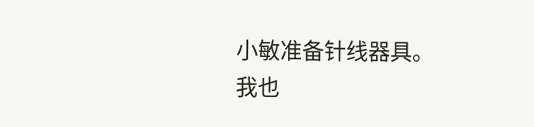小敏准备针线器具。
我也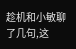趁机和小敏聊了几句,这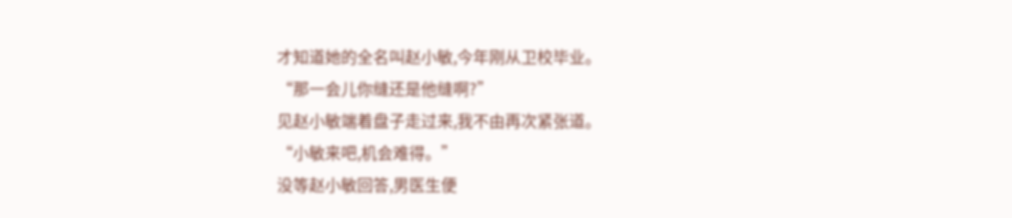才知道她的全名叫赵小敏,今年刚从卫校毕业。
“那一会儿你缝还是他缝啊?”
见赵小敏端着盘子走过来,我不由再次紧张道。
“小敏来吧,机会难得。”
没等赵小敏回答,男医生便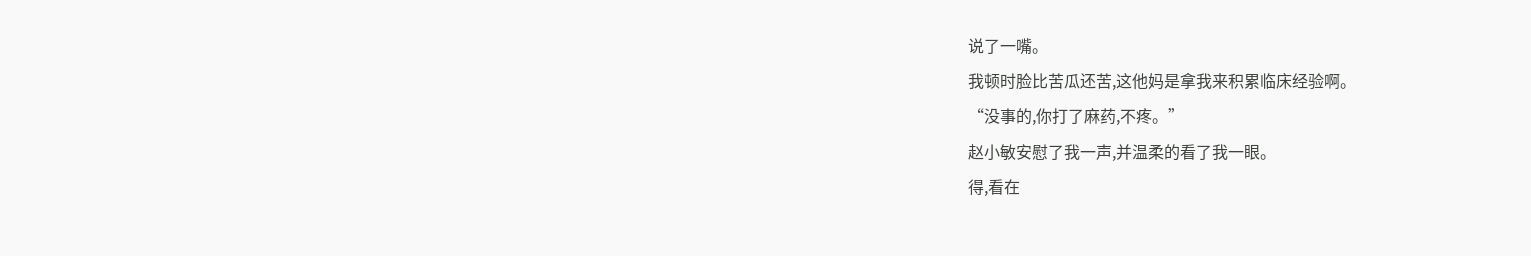说了一嘴。
我顿时脸比苦瓜还苦,这他妈是拿我来积累临床经验啊。
“没事的,你打了麻药,不疼。”
赵小敏安慰了我一声,并温柔的看了我一眼。
得,看在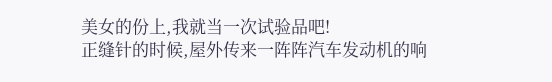美女的份上,我就当一次试验品吧!
正缝针的时候,屋外传来一阵阵汽车发动机的响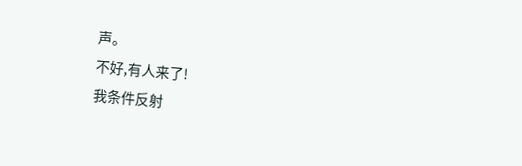声。
不好,有人来了!
我条件反射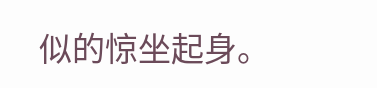似的惊坐起身。